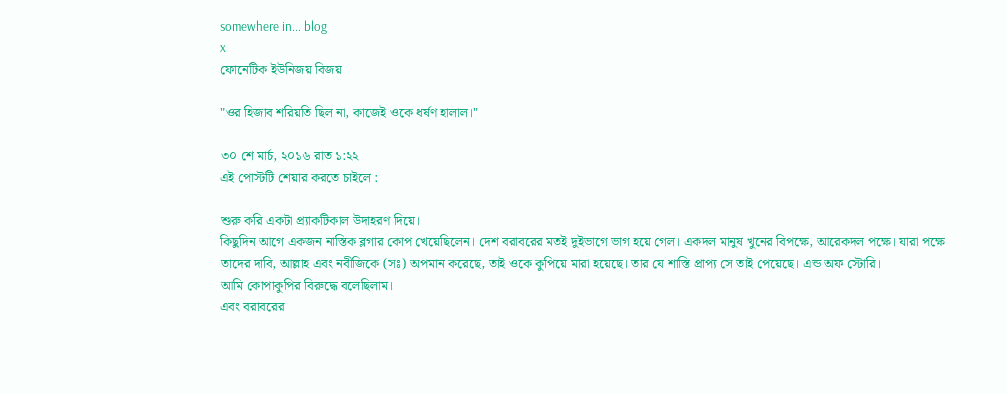somewhere in... blog
x
ফোনেটিক ইউনিজয় বিজয়

"ওর হিজাব শরিয়তি ছিল না, কাজেই ওকে ধর্ষণ হালাল।"

৩০ শে মার্চ, ২০১৬ রাত ১:২২
এই পোস্টটি শেয়ার করতে চাইলে :

শুরু করি একটা প্র্যাকটিকাল উদাহরণ দিয়ে।
কিছুদিন আগে একজন নাস্তিক ব্লগার কোপ খেয়েছিলেন। দেশ বরাবরের মতই দুইভাগে ভাগ হয়ে গেল। একদল মানুষ খুনের বিপক্ষে, আরেকদল পক্ষে। যারা পক্ষে তাদের দাবি, আল্লাহ এবং নবীজিকে (সঃ) অপমান করেছে, তাই ওকে কুপিয়ে মারা হয়েছে। তার যে শাস্তি প্রাপ্য সে তাই পেয়েছে। এন্ড অফ স্টোরি।
আমি কোপাকুপির বিরুদ্ধে বলেছিলাম।
এবং বরাবরের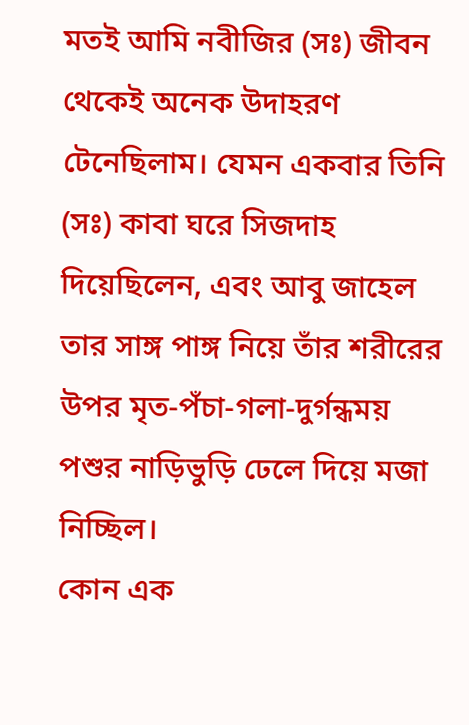মতই আমি নবীজির (সঃ) জীবন থেকেই অনেক উদাহরণ টেনেছিলাম। যেমন একবার তিনি (সঃ) কাবা ঘরে সিজদাহ দিয়েছিলেন, এবং আবু জাহেল তার সাঙ্গ পাঙ্গ নিয়ে তাঁর শরীরের উপর মৃত-পঁচা-গলা-দুর্গন্ধময় পশুর নাড়িভুড়ি ঢেলে দিয়ে মজা নিচ্ছিল।
কোন এক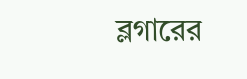ব্লগারের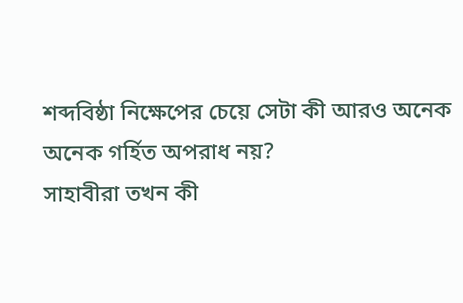শব্দবিষ্ঠা নিক্ষেপের চেয়ে সেটা কী আরও অনেক অনেক গর্হিত অপরাধ নয়?
সাহাবীরা তখন কী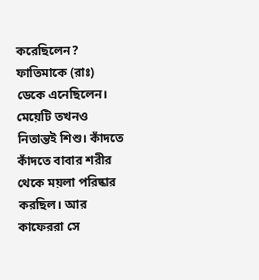করেছিলেন? ফাতিমাকে (রাঃ) ডেকে এনেছিলেন। মেয়েটি তখনও নিতান্তই শিশু। কাঁদতে কাঁদতে বাবার শরীর থেকে ময়লা পরিষ্কার করছিল। আর কাফেররা সে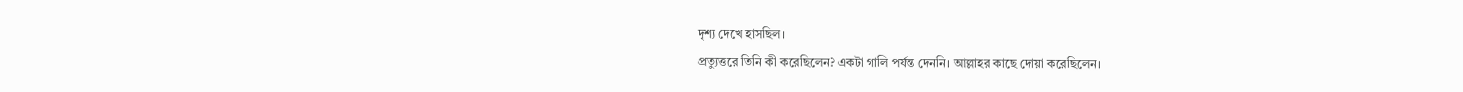দৃশ্য দেখে হাসছিল।
প্রত্যুত্তরে তিনি কী করেছিলেন? একটা গালি পর্যন্ত দেননি। আল্লাহর কাছে দোয়া করেছিলেন।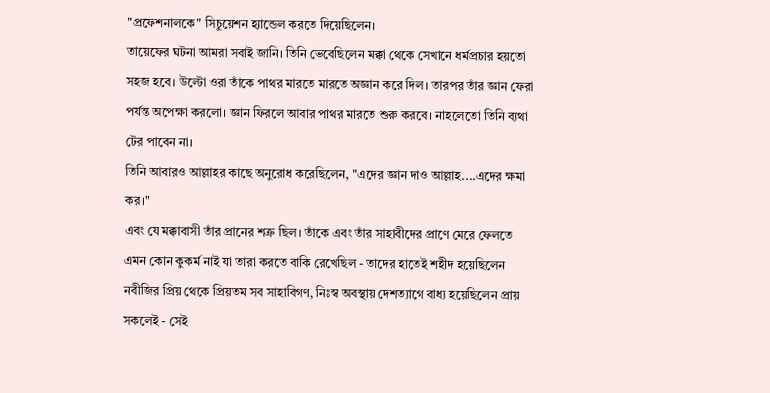"প্রফেশনালকে" সিচুয়েশন হ্যান্ডেল করতে দিয়েছিলেন।
তায়েফের ঘটনা আমরা সবাই জানি। তিনি ভেবেছিলেন মক্কা থেকে সেখানে ধর্মপ্রচার হয়তো সহজ হবে। উল্টো ওরা তাঁকে পাথর মারতে মারতে অজ্ঞান করে দিল। তারপর তাঁর জ্ঞান ফেরা পর্যন্ত অপেক্ষা করলো। জ্ঞান ফিরলে আবার পাথর মারতে শুরু করবে। নাহলেতো তিনি ব্যথা টের পাবেন না।
তিনি আবারও আল্লাহর কাছে অনুরোধ করেছিলেন, "এদের জ্ঞান দাও আল্লাহ....এদের ক্ষমা কর।"
এবং যে মক্কাবাসী তাঁর প্রানের শত্রু ছিল। তাঁকে এবং তাঁর সাহাবীদের প্রাণে মেরে ফেলতে এমন কোন কুকর্ম নাই যা তারা করতে বাকি রেখেছিল - তাদের হাতেই শহীদ হয়েছিলেন নবীজির প্রিয় থেকে প্রিয়তম সব সাহাবিগণ, নিঃস্ব অবস্থায় দেশত্যাগে বাধ্য হয়েছিলেন প্রায় সকলেই - সেই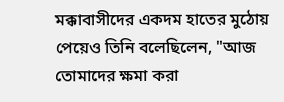মক্কাবাসীদের একদম হাতের মুঠোয় পেয়েও তিনি বলেছিলেন, "আজ তোমাদের ক্ষমা করা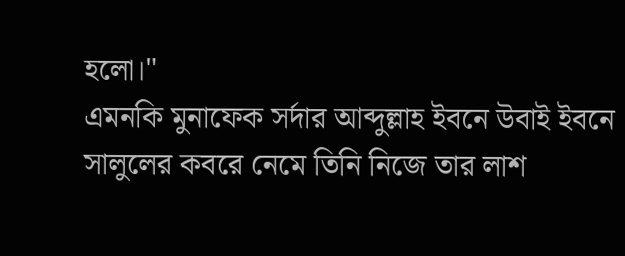হলো।"
এমনকি মুনাফেক সর্দার আব্দুল্লাহ ইবনে উবাই ইবনে সালুলের কবরে নেমে তিনি নিজে তার লাশ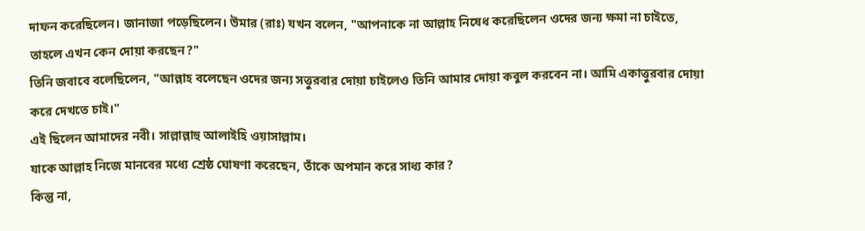দাফন করেছিলেন। জানাজা পড়েছিলেন। উমার (রাঃ) যখন বলেন, "আপনাকে না আল্লাহ নিষেধ করেছিলেন ওদের জন্য ক্ষমা না চাইতে, তাহলে এখন কেন দোয়া করছেন?"
তিনি জবাবে বলেছিলেন, "আল্লাহ বলেছেন ওদের জন্য সত্তুরবার দোয়া চাইলেও তিনি আমার দোয়া কবুল করবেন না। আমি একাত্তুরবার দোয়া করে দেখতে চাই।"
এই ছিলেন আমাদের নবী। সাল্লাল্লাহু আলাইহি ওয়াসাল্লাম।
যাকে আল্লাহ নিজে মানবের মধ্যে শ্রেষ্ঠ ঘোষণা করেছেন, তাঁকে অপমান করে সাধ্য কার?
কিন্তু না,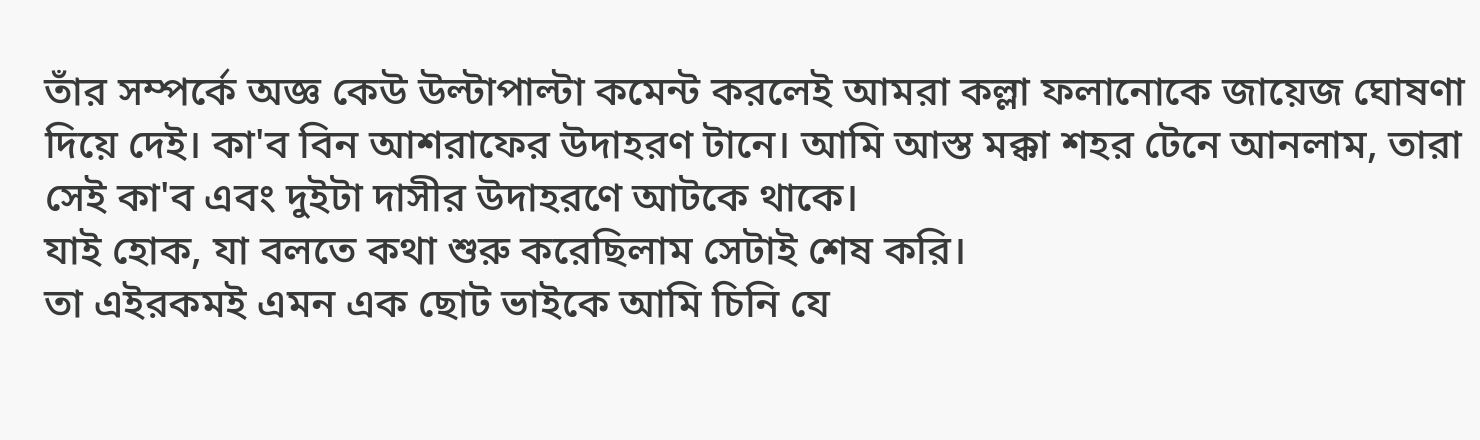তাঁর সম্পর্কে অজ্ঞ কেউ উল্টাপাল্টা কমেন্ট করলেই আমরা কল্লা ফলানোকে জায়েজ ঘোষণা দিয়ে দেই। কা'ব বিন আশরাফের উদাহরণ টানে। আমি আস্ত মক্কা শহর টেনে আনলাম, তারা সেই কা'ব এবং দুইটা দাসীর উদাহরণে আটকে থাকে।
যাই হোক, যা বলতে কথা শুরু করেছিলাম সেটাই শেষ করি।
তা এইরকমই এমন এক ছোট ভাইকে আমি চিনি যে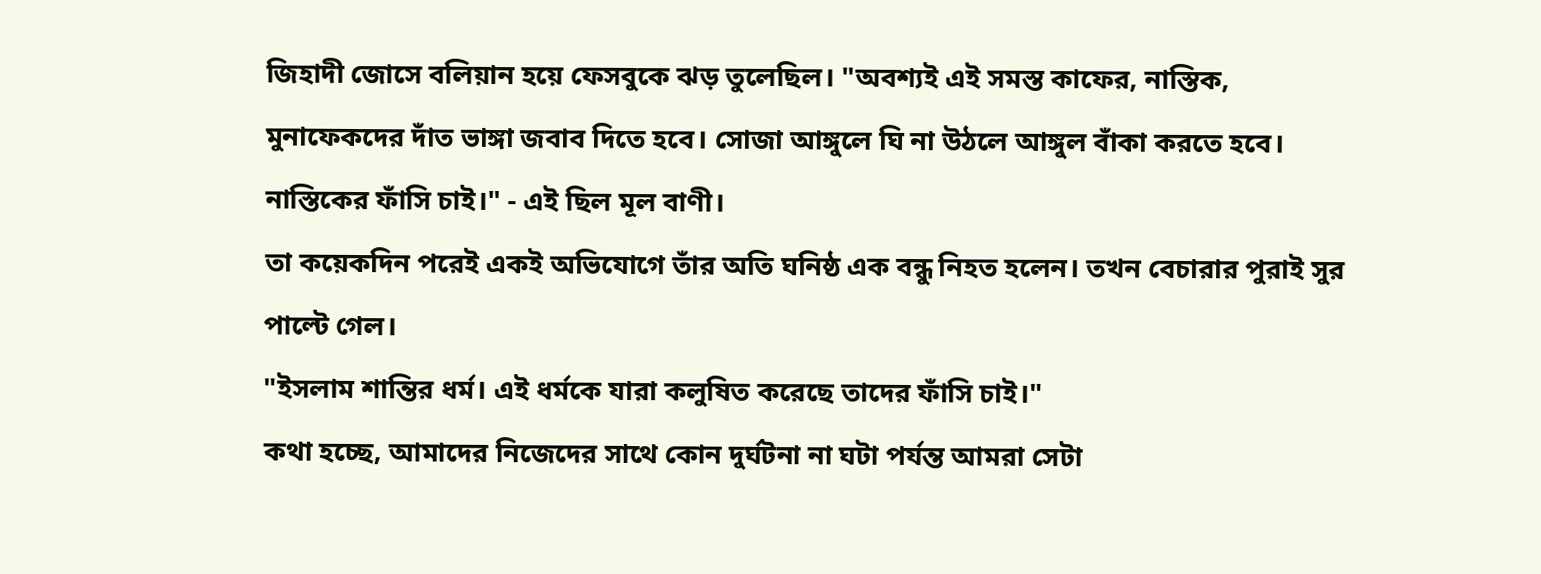জিহাদী জোসে বলিয়ান হয়ে ফেসবুকে ঝড় তুলেছিল। "অবশ্যই এই সমস্ত কাফের, নাস্তিক, মুনাফেকদের দাঁত ভাঙ্গা জবাব দিতে হবে। সোজা আঙ্গুলে ঘি না উঠলে আঙ্গুল বাঁকা করতে হবে। নাস্তিকের ফাঁসি চাই।" - এই ছিল মূল বাণী।
তা কয়েকদিন পরেই একই অভিযোগে তাঁর অতি ঘনিষ্ঠ এক বন্ধু নিহত হলেন। তখন বেচারার পুরাই সুর পাল্টে গেল।
"ইসলাম শান্তির ধর্ম। এই ধর্মকে যারা কলুষিত করেছে তাদের ফাঁসি চাই।"
কথা হচ্ছে, আমাদের নিজেদের সাথে কোন দুর্ঘটনা না ঘটা পর্যন্ত আমরা সেটা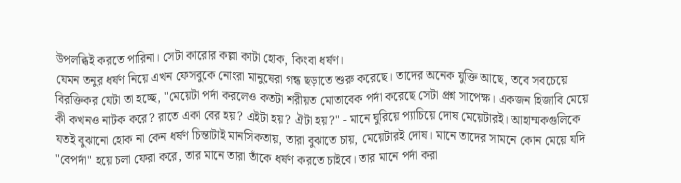উপলব্ধিই করতে পারিনা। সেটা কারোর কল্লা কাটা হোক, কিংবা ধর্ষণ।
যেমন তনুর ধর্ষণ নিয়ে এখন ফেসবুকে নোংরা মানুষেরা গন্ধ ছড়াতে শুরু করেছে। তাদের অনেক যুক্তি আছে, তবে সবচেয়ে বিরক্তিকর যেটা তা হচ্ছে, "মেয়েটা পর্দা করলেও কতটা শরীয়ত মোতাবেক পর্দা করেছে সেটা প্রশ্ন সাপেক্ষ। একজন হিজাবি মেয়ে কী কখনও নাটক করে? রাতে একা বের হয়? এইটা হয়? ঐটা হয়?" - মানে ঘুরিয়ে প্যাচিয়ে দোষ মেয়েটারই। আহাম্মকগুলিকে যতই বুঝানো হোক না কেন ধর্ষণ চিন্তাটাই মানসিকতায়, তারা বুঝাতে চায়, মেয়েটারই দোষ। মানে তাদের সামনে কোন মেয়ে যদি "বেপর্দা" হয়ে চলা ফেরা করে, তার মানে তারা তাঁকে ধর্ষণ করতে চাইবে। তার মানে পর্দা করা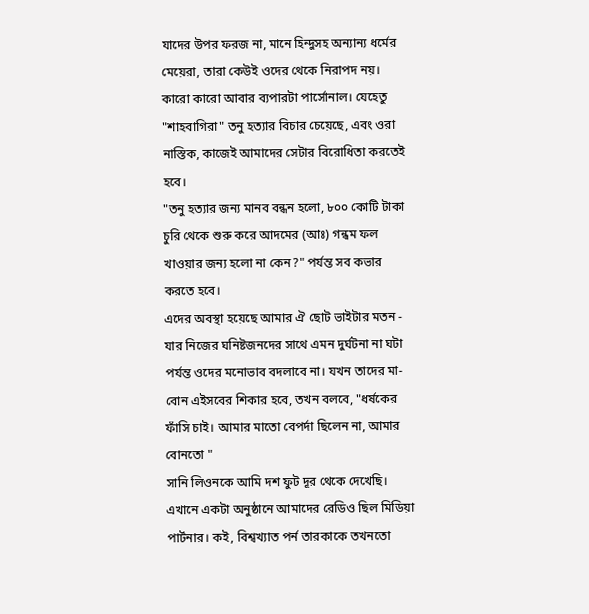যাদের উপর ফরজ না, মানে হিন্দুসহ অন্যান্য ধর্মের মেয়েরা, তারা কেউই ওদের থেকে নিরাপদ নয়।
কারো কারো আবার ব্যপারটা পার্সোনাল। যেহেতু "শাহবাগিরা" তনু হত্যার বিচার চেয়েছে, এবং ওরা নাস্তিক, কাজেই আমাদের সেটার বিরোধিতা করতেই হবে।
"তনু হত্যার জন্য মানব বন্ধন হলো, ৮০০ কোটি টাকা চুরি থেকে শুরু করে আদমের (আঃ) গন্ধম ফল খাওয়ার জন্য হলো না কেন?" পর্যন্ত সব কভার করতে হবে।
এদের অবস্থা হয়েছে আমার ঐ ছোট ভাইটার মতন - যার নিজের ঘনিষ্টজনদের সাথে এমন দুর্ঘটনা না ঘটা পর্যন্ত ওদের মনোভাব বদলাবে না। যখন তাদের মা-বোন এইসবের শিকার হবে, তখন বলবে, "ধর্ষকের ফাঁসি চাই। আমার মাতো বেপর্দা ছিলেন না, আমার বোনতো "
সানি লিওনকে আমি দশ ফুট দূর থেকে দেখেছি। এখানে একটা অনুষ্ঠানে আমাদের রেডিও ছিল মিডিয়া পার্টনার। কই, বিশ্বখ্যাত পর্ন তারকাকে তখনতো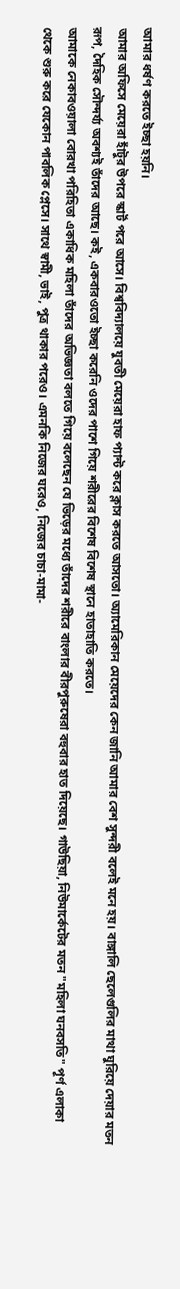আমার ধর্ষণ করতে ইচ্ছা হয়নি।
আমার অফিসে মেয়েরা হাঁটুর উপরে স্কার্ট পরে আসে। বিশ্ববিদ্যালয়ে যুবতী মেয়েরা হাফ প্যান্ট করে ক্লাস করতে আসতো। অ্যামেরিকান মেয়েদের কেন জানি আমার বেশ সুন্দরী বলেই মনে হয়। বাঙ্গালি ছেলেগুলির মাথা ঘুরিয়ে দেয়ার মতন রূপ, দৈহিক সৌন্দর্য্য অবশ্যই তাঁদের আছে। কই, একবারওতো ইচ্ছা করেনি ওদের পাশে গিয়ে শরীরের বিশেষ বিশেষ স্থানে হাতাহাতি করতে।
আমাকে নেকাবওয়ালা বোরখা পরিহিতা একাধিক মহিলা তাঁদের অভিজ্ঞতা বলতে গিয়ে বলেছেন যে ভিড়ের মধ্যে তাঁদের শরীরে বাংলার বীরপুরুষেরা বহুবার হাত দিয়েছে। গাউছিয়া, নিউমার্কেটের মতন "মহিলা ঘনবসতি" পূর্ণ এলাকা থেকে শুরু করে যেকোন পাবলিক প্লেসে। সাথে স্বামী, ভাই, পুত্র থাকার পরেও। এমনকি নিজের ঘরেও, নিজের চাচা-মামা-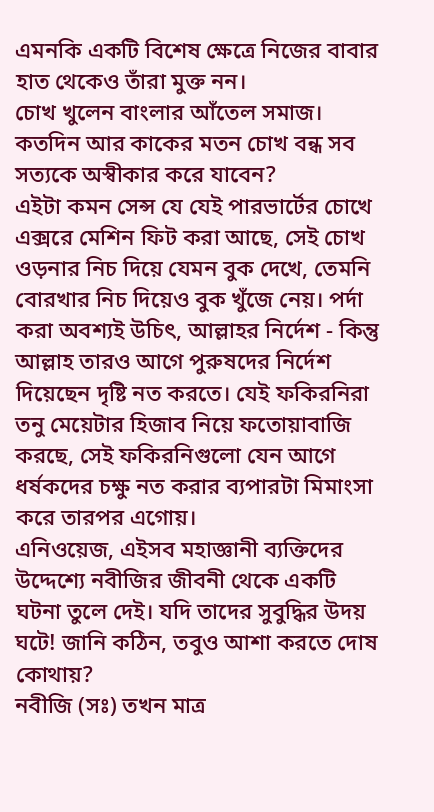এমনকি একটি বিশেষ ক্ষেত্রে নিজের বাবার হাত থেকেও তাঁরা মুক্ত নন।
চোখ খুলেন বাংলার আঁতেল সমাজ। কতদিন আর কাকের মতন চোখ বন্ধ সব সত্যকে অস্বীকার করে যাবেন?
এইটা কমন সেন্স যে যেই পারভার্টের চোখে এক্সরে মেশিন ফিট করা আছে, সেই চোখ ওড়নার নিচ দিয়ে যেমন বুক দেখে, তেমনি বোরখার নিচ দিয়েও বুক খুঁজে নেয়। পর্দা করা অবশ্যই উচিৎ, আল্লাহর নির্দেশ - কিন্তু আল্লাহ তারও আগে পুরুষদের নির্দেশ দিয়েছেন দৃষ্টি নত করতে। যেই ফকিরনিরা তনু মেয়েটার হিজাব নিয়ে ফতোয়াবাজি করছে, সেই ফকিরনিগুলো যেন আগে ধর্ষকদের চক্ষু নত করার ব্যপারটা মিমাংসা করে তারপর এগোয়।
এনিওয়েজ, এইসব মহাজ্ঞানী ব্যক্তিদের উদ্দেশ্যে নবীজির জীবনী থেকে একটি ঘটনা তুলে দেই। যদি তাদের সুবুদ্ধির উদয় ঘটে! জানি কঠিন, তবুও আশা করতে দোষ কোথায়?
নবীজি (সঃ) তখন মাত্র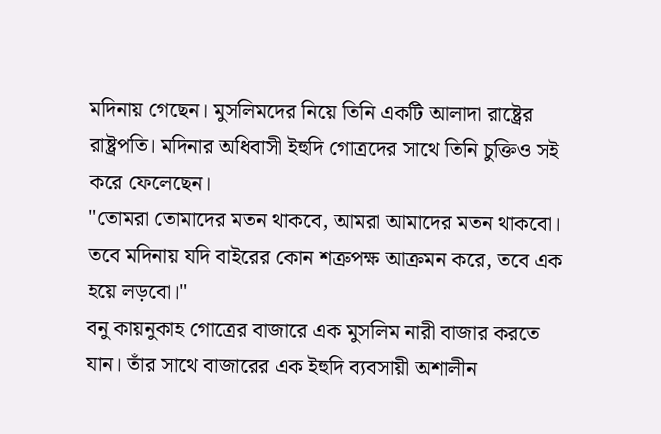মদিনায় গেছেন। মুসলিমদের নিয়ে তিনি একটি আলাদা রাষ্ট্রের রাষ্ট্রপতি। মদিনার অধিবাসী ইহুদি গোত্রদের সাথে তিনি চুক্তিও সই করে ফেলেছেন।
"তোমরা তোমাদের মতন থাকবে, আমরা আমাদের মতন থাকবো। তবে মদিনায় যদি বাইরের কোন শত্রুপক্ষ আক্রমন করে, তবে এক হয়ে লড়বো।"
বনু কায়নুকাহ গোত্রের বাজারে এক মুসলিম নারী বাজার করতে যান। তাঁর সাথে বাজারের এক ইহুদি ব্যবসায়ী অশালীন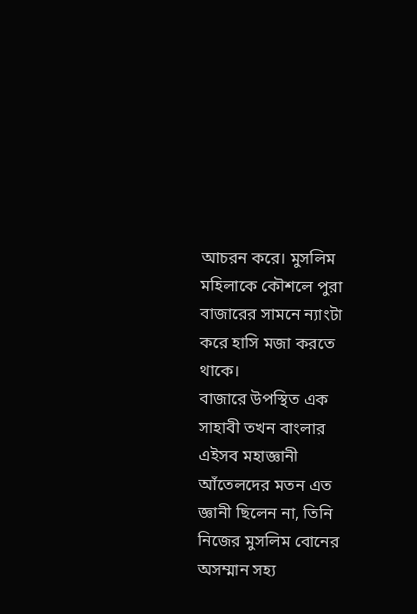আচরন করে। মুসলিম মহিলাকে কৌশলে পুরা বাজারের সামনে ন্যাংটা করে হাসি মজা করতে থাকে।
বাজারে উপস্থিত এক সাহাবী তখন বাংলার এইসব মহাজ্ঞানী আঁতেলদের মতন এত জ্ঞানী ছিলেন না, তিনি নিজের মুসলিম বোনের অসম্মান সহ্য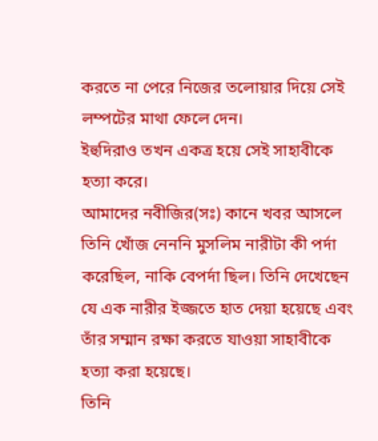করতে না পেরে নিজের তলোয়ার দিয়ে সেই লম্পটের মাথা ফেলে দেন।
ইহুদিরাও তখন একত্র হয়ে সেই সাহাবীকে হত্যা করে।
আমাদের নবীজির(সঃ) কানে খবর আসলে তিনি খোঁজ নেননি মুসলিম নারীটা কী পর্দা করেছিল, নাকি বেপর্দা ছিল। তিনি দেখেছেন যে এক নারীর ইজ্জতে হাত দেয়া হয়েছে এবং তাঁর সম্মান রক্ষা করতে যাওয়া সাহাবীকে হত্যা করা হয়েছে।
তিনি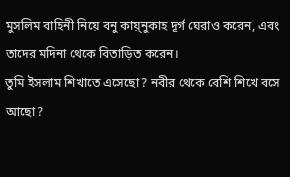মুসলিম বাহিনী নিয়ে বনু কায়্নুকাহ দূর্গ ঘেরাও করেন, এবং তাদের মদিনা থেকে বিতাড়িত করেন।
তুমি ইসলাম শিখাতে এসেছো? নবীর থেকে বেশি শিখে বসে আছো?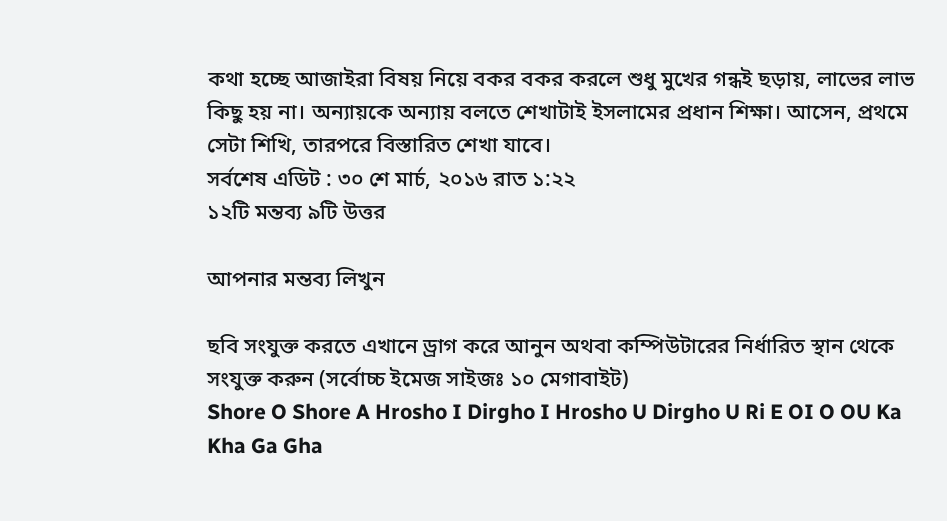কথা হচ্ছে আজাইরা বিষয় নিয়ে বকর বকর করলে শুধু মুখের গন্ধই ছড়ায়, লাভের লাভ কিছু হয় না। অন্যায়কে অন্যায় বলতে শেখাটাই ইসলামের প্রধান শিক্ষা। আসেন, প্রথমে সেটা শিখি, তারপরে বিস্তারিত শেখা যাবে।
সর্বশেষ এডিট : ৩০ শে মার্চ, ২০১৬ রাত ১:২২
১২টি মন্তব্য ৯টি উত্তর

আপনার মন্তব্য লিখুন

ছবি সংযুক্ত করতে এখানে ড্রাগ করে আনুন অথবা কম্পিউটারের নির্ধারিত স্থান থেকে সংযুক্ত করুন (সর্বোচ্চ ইমেজ সাইজঃ ১০ মেগাবাইট)
Shore O Shore A Hrosho I Dirgho I Hrosho U Dirgho U Ri E OI O OU Ka Kha Ga Gha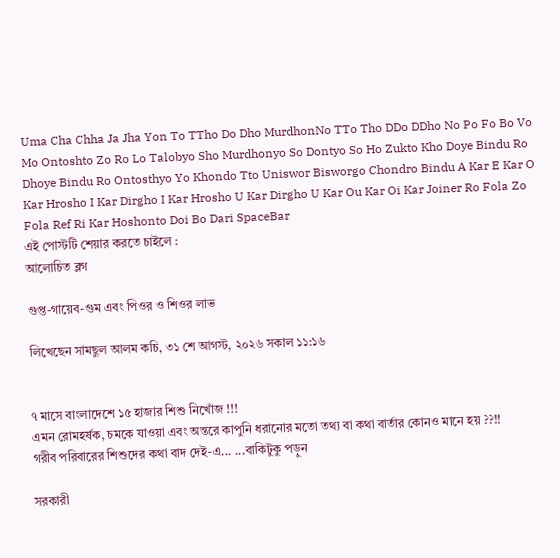Uma Cha Chha Ja Jha Yon To TTho Do Dho MurdhonNo TTo Tho DDo DDho No Po Fo Bo Vo Mo Ontoshto Zo Ro Lo Talobyo Sho Murdhonyo So Dontyo So Ho Zukto Kho Doye Bindu Ro Dhoye Bindu Ro Ontosthyo Yo Khondo Tto Uniswor Bisworgo Chondro Bindu A Kar E Kar O Kar Hrosho I Kar Dirgho I Kar Hrosho U Kar Dirgho U Kar Ou Kar Oi Kar Joiner Ro Fola Zo Fola Ref Ri Kar Hoshonto Doi Bo Dari SpaceBar
এই পোস্টটি শেয়ার করতে চাইলে :
আলোচিত ব্লগ

গুপ্ত-গায়েব-গুম এবং পিওর ও শিওর লাভ

লিখেছেন সামছুল আলম কচি, ৩১ শে আগস্ট, ২০২৬ সকাল ১১:১৬


৭ মাসে বাংলাদেশে ১৫ হাজার শিশু নিখোঁজ !!!
এমন রোমহর্ষক, চমকে যাওয়া এবং অন্তরে কাপুনি ধরানোর মতো তথ্য বা কথা বার্তার কোনও মানে হয় ??!!
গরীব পরিবারের শিশুদের কথা বাদ দেই-এ... ...বাকিটুকু পড়ুন

সরকারী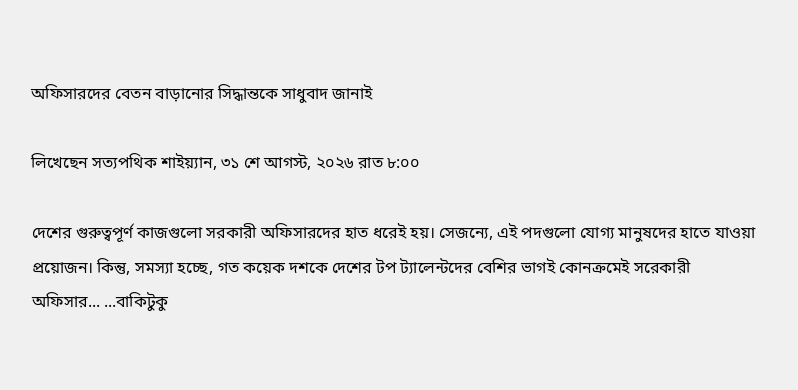অফিসারদের বেতন বাড়ানোর সিদ্ধান্তকে সাধুবাদ জানাই

লিখেছেন সত্যপথিক শাইয়্যান, ৩১ শে আগস্ট, ২০২৬ রাত ৮:০০

দেশের গুরুত্বপূর্ণ কাজগুলো সরকারী অফিসারদের হাত ধরেই হয়। সেজন্যে, এই পদগুলো যোগ্য মানুষদের হাতে যাওয়া প্রয়োজন। কিন্তু, সমস্যা হচ্ছে, গত কয়েক দশকে দেশের টপ ট্যালেন্টদের বেশির ভাগই কোনক্রমেই সরেকারী অফিসার... ...বাকিটুকু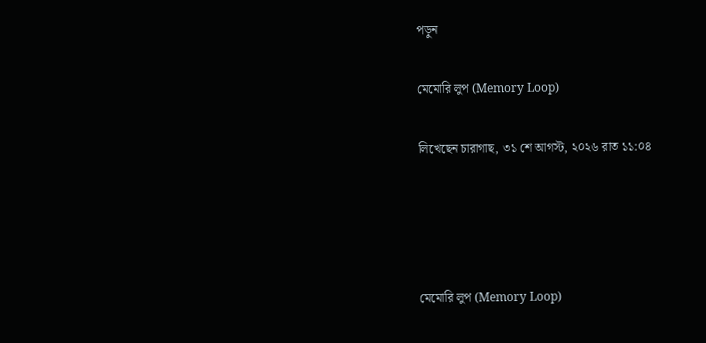পড়ুন

মেমোরি লুপ (Memory Loop)

লিখেছেন চারাগাছ, ৩১ শে আগস্ট, ২০২৬ রাত ১১:০৪




মেমোরি লুপ (Memory Loop)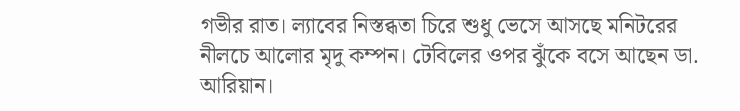গভীর রাত। ল্যাবের নিস্তব্ধতা চিরে শুধু ভেসে আসছে মনিটরের নীলচে আলোর মৃদু কম্পন। টেবিলের ওপর ঝুঁকে বসে আছেন ডা. আরিয়ান।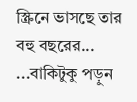স্ক্রিনে ভাসছে তার বহু বছরের... ...বাকিটুকু পড়ুন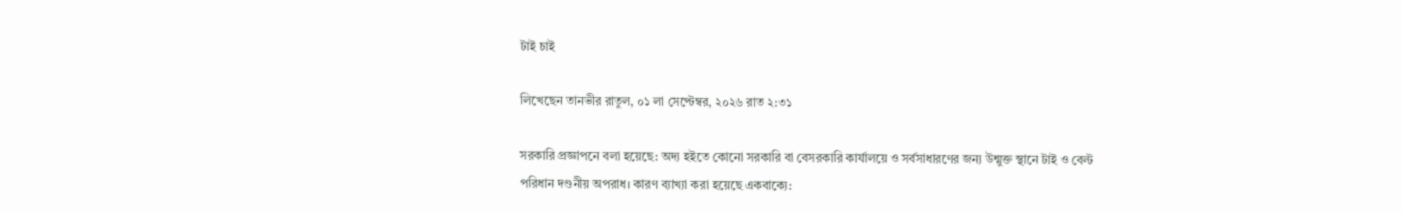টাই চাই

লিখেছেন তানভীর রাতুল, ০১ লা সেপ্টেম্বর, ২০২৬ রাত ২:৩১

সরকারি প্রজ্ঞাপনে বলা হয়েছে: অদ্য হইতে কোনো সরকারি বা বেসরকারি কার্যালয়ে ও সর্বসাধারণের জন্য উন্মুক্ত স্থানে টাই ও বেল্ট পরিধান দণ্ডনীয় অপরাধ। কারণ ব্যাখ্যা করা হয়েছে একবাক্যে: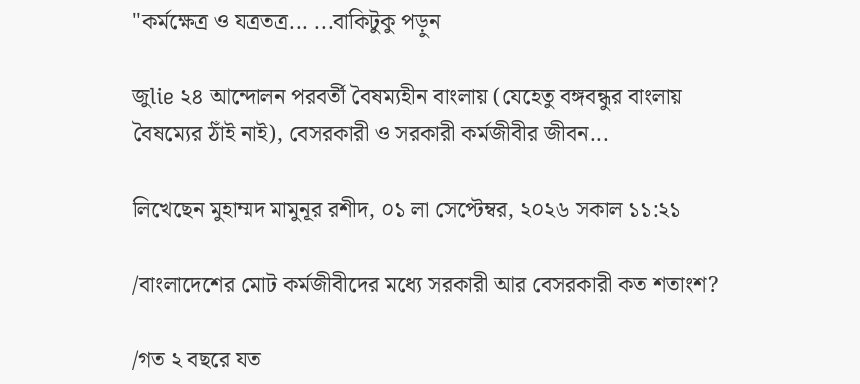"কর্মক্ষেত্র ও যত্রতত্র... ...বাকিটুকু পড়ুন

জুlie ২৪ আন্দোলন পরবর্তী বৈষম্যহীন বাংলায় (যেহেতু বঙ্গবন্ধুর বাংলায় বৈষম্যের ঠাঁই নাই), বেসরকারী ও সরকারী কর্মজীবীর জীবন...

লিখেছেন মুহাম্মদ মামুনূর রশীদ, ০১ লা সেপ্টেম্বর, ২০২৬ সকাল ১১:২১

/বাংলাদেশের মোট কর্মজীবীদের মধ্যে সরকারী আর বেসরকারী কত শতাংশ?

/গত ২ বছরে যত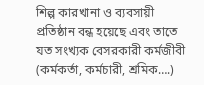শিল্প কারখানা ও ব্যবসায়ী প্রতিষ্ঠান বন্ধ হয়েছে এবং তাতে যত সংখ্যক বেসরকারী কর্মজীবী (কর্মকর্তা, কর্মচারী, শ্রমিক….)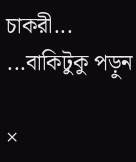চাকরী... ...বাকিটুকু পড়ুন

×